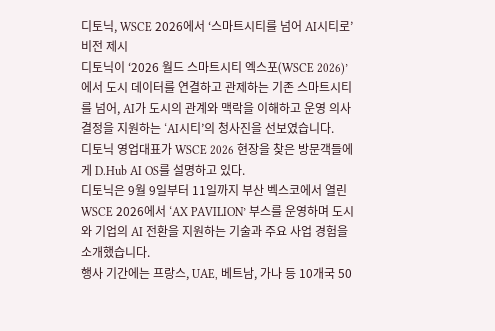디토닉, WSCE 2026에서 ‘스마트시티를 넘어 AI시티로’ 비전 제시
디토닉이 ‘2026 월드 스마트시티 엑스포(WSCE 2026)’에서 도시 데이터를 연결하고 관제하는 기존 스마트시티를 넘어, AI가 도시의 관계와 맥락을 이해하고 운영 의사결정을 지원하는 ‘AI시티’의 청사진을 선보였습니다.
디토닉 영업대표가 WSCE 2026 현장을 찾은 방문객들에게 D.Hub AI OS를 설명하고 있다.
디토닉은 9월 9일부터 11일까지 부산 벡스코에서 열린 WSCE 2026에서 ‘AX PAVILION’ 부스를 운영하며 도시와 기업의 AI 전환을 지원하는 기술과 주요 사업 경험을 소개했습니다.
행사 기간에는 프랑스, UAE, 베트남, 가나 등 10개국 50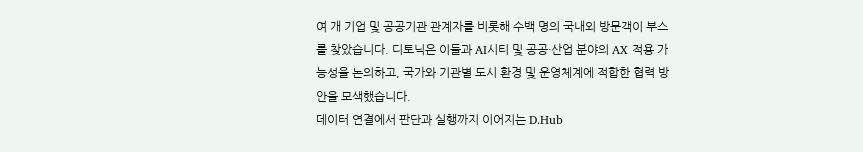여 개 기업 및 공공기관 관계자를 비롯해 수백 명의 국내외 방문객이 부스를 찾았습니다. 디토닉은 이들과 AI시티 및 공공·산업 분야의 AX 적용 가능성을 논의하고, 국가와 기관별 도시 환경 및 운영체계에 적합한 협력 방안을 모색했습니다.
데이터 연결에서 판단과 실행까지 이어지는 D.Hub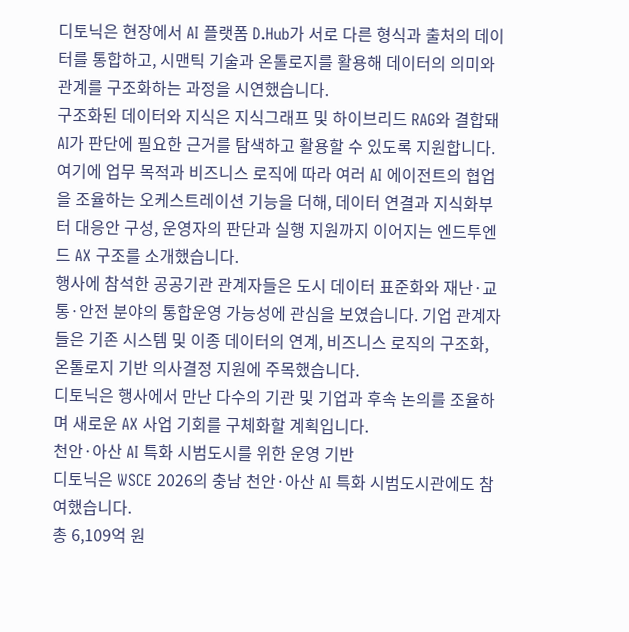디토닉은 현장에서 AI 플랫폼 D.Hub가 서로 다른 형식과 출처의 데이터를 통합하고, 시맨틱 기술과 온톨로지를 활용해 데이터의 의미와 관계를 구조화하는 과정을 시연했습니다.
구조화된 데이터와 지식은 지식그래프 및 하이브리드 RAG와 결합돼 AI가 판단에 필요한 근거를 탐색하고 활용할 수 있도록 지원합니다. 여기에 업무 목적과 비즈니스 로직에 따라 여러 AI 에이전트의 협업을 조율하는 오케스트레이션 기능을 더해, 데이터 연결과 지식화부터 대응안 구성, 운영자의 판단과 실행 지원까지 이어지는 엔드투엔드 AX 구조를 소개했습니다.
행사에 참석한 공공기관 관계자들은 도시 데이터 표준화와 재난·교통·안전 분야의 통합운영 가능성에 관심을 보였습니다. 기업 관계자들은 기존 시스템 및 이종 데이터의 연계, 비즈니스 로직의 구조화, 온톨로지 기반 의사결정 지원에 주목했습니다.
디토닉은 행사에서 만난 다수의 기관 및 기업과 후속 논의를 조율하며 새로운 AX 사업 기회를 구체화할 계획입니다.
천안·아산 AI 특화 시범도시를 위한 운영 기반
디토닉은 WSCE 2026의 충남 천안·아산 AI 특화 시범도시관에도 참여했습니다.
총 6,109억 원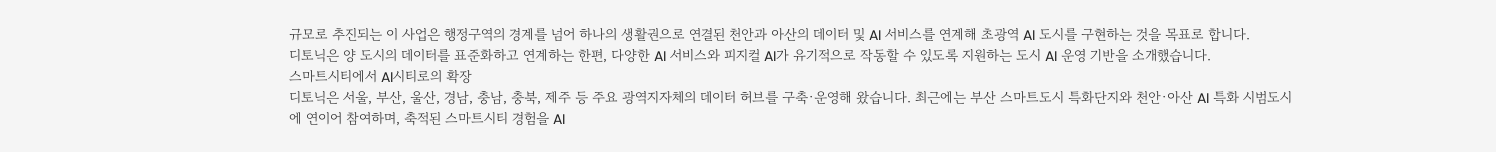규모로 추진되는 이 사업은 행정구역의 경계를 넘어 하나의 생활권으로 연결된 천안과 아산의 데이터 및 AI 서비스를 연계해 초광역 AI 도시를 구현하는 것을 목표로 합니다.
디토닉은 양 도시의 데이터를 표준화하고 연계하는 한편, 다양한 AI 서비스와 피지컬 AI가 유기적으로 작동할 수 있도록 지원하는 도시 AI 운영 기반을 소개했습니다.
스마트시티에서 AI시티로의 확장
디토닉은 서울, 부산, 울산, 경남, 충남, 충북, 제주 등 주요 광역지자체의 데이터 허브를 구축·운영해 왔습니다. 최근에는 부산 스마트도시 특화단지와 천안·아산 AI 특화 시범도시에 연이어 참여하며, 축적된 스마트시티 경험을 AI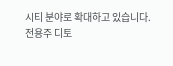시티 분야로 확대하고 있습니다.
전용주 디토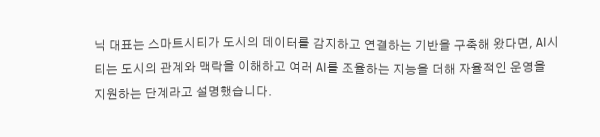닉 대표는 스마트시티가 도시의 데이터를 감지하고 연결하는 기반을 구축해 왔다면, AI시티는 도시의 관계와 맥락을 이해하고 여러 AI를 조율하는 지능을 더해 자율적인 운영을 지원하는 단계라고 설명했습니다.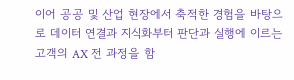이어 공공 및 산업 현장에서 축적한 경험을 바탕으로 데이터 연결과 지식화부터 판단과 실행에 이르는 고객의 AX 전 과정을 함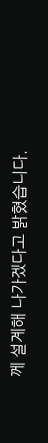께 설계해 나가겠다고 밝혔습니다.